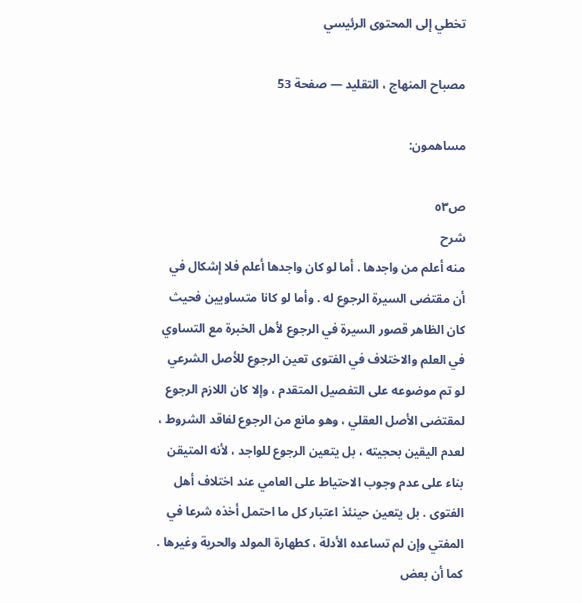تخطي إلى المحتوى الرئيسي

مصباح المنهاج ، التقليد — صفحة 53

مساهمون:

ص٥٣
شرح
منه أعلم من واجدها . أما لو كان واجدها أعلم فلا إشكال في أن مقتضى السيرة الرجوع له . وأما لو كانا متساويين فحيث كان الظاهر قصور السيرة في الرجوع لأهل الخبرة مع التساوي في العلم والاختلاف في الفتوى تعين الرجوع للأصل الشرعي لو تم موضوعه على التفصيل المتقدم ، وإلا كان اللازم الرجوع لمقتضى الأصل العقلي ، وهو مانع من الرجوع لفاقد الشروط ، لعدم اليقين بحجيته ، بل يتعين الرجوع للواجد ، لأنه المتيقن بناء على عدم وجوب الاحتياط على العامي عند اختلاف أهل الفتوى . بل يتعين حينئذ اعتبار كل ما احتمل أخذه شرعا في المفتي وإن لم تساعده الأدلة ، كطهارة المولد والحرية وغيرها . كما أن بعض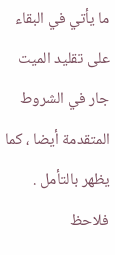ما يأتي في البقاء على تقليد الميت جار في الشروط المتقدمة أيضا ، كما يظهر بالتأمل . فلاحظ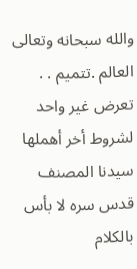والله سبحانه وتعالى العالم .تتميم . . تعرض غير واحد لشروط أخر أهملها سيدنا المصنف قدس سره لا بأس بالكلام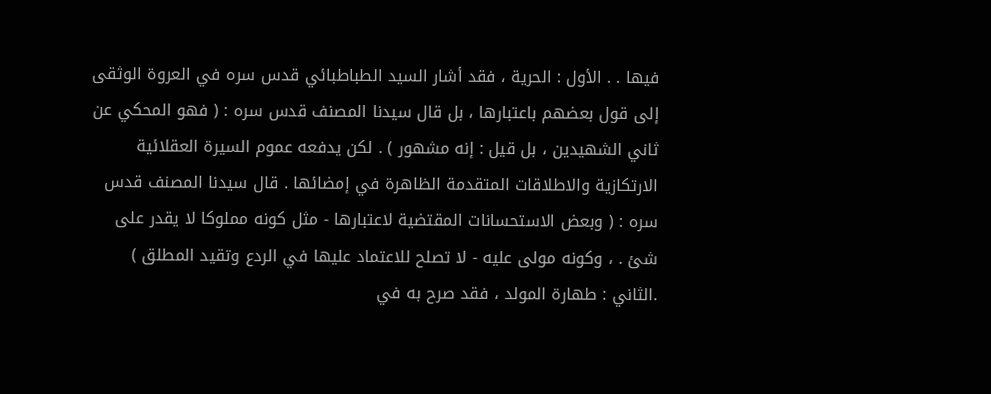فيها . . الأول : الحرية ، فقد أشار السيد الطباطبائي قدس سره في العروة الوثقى إلى قول بعضهم باعتبارها ، بل قال سيدنا المصنف قدس سره : ( فهو المحكي عن ثاني الشهيدين ، بل قيل : إنه مشهور ) . لكن يدفعه عموم السيرة العقلائية الارتكازية والاطلاقات المتقدمة الظاهرة في إمضائها . قال سيدنا المصنف قدس سره : ( وبعض الاستحسانات المقتضية لاعتبارها - مثل كونه مملوكا لا يقدر على شئ . ، وكونه مولى عليه - لا تصلح للاعتماد عليها في الردع وتقيد المطلق ) .الثاني : طهارة المولد ، فقد صرح به في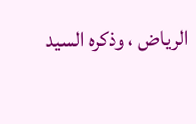الرياض ، وذكره السيد